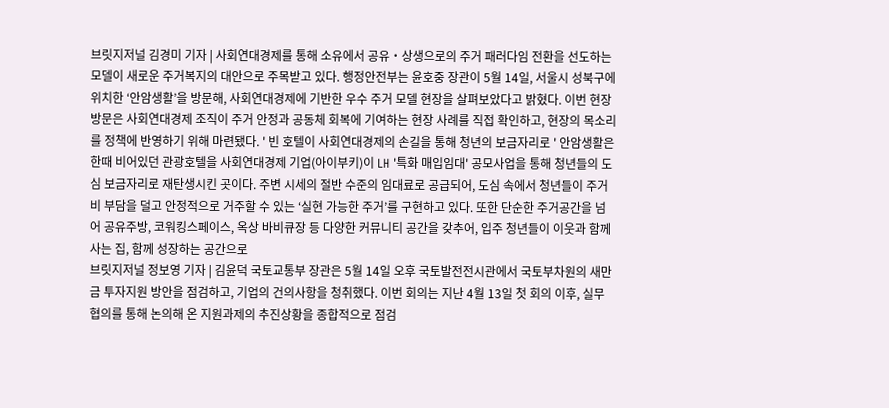브릿지저널 김경미 기자 | 사회연대경제를 통해 소유에서 공유‧상생으로의 주거 패러다임 전환을 선도하는 모델이 새로운 주거복지의 대안으로 주목받고 있다. 행정안전부는 윤호중 장관이 5월 14일, 서울시 성북구에 위치한 ‘안암생활’을 방문해, 사회연대경제에 기반한 우수 주거 모델 현장을 살펴보았다고 밝혔다. 이번 현장방문은 사회연대경제 조직이 주거 안정과 공동체 회복에 기여하는 현장 사례를 직접 확인하고, 현장의 목소리를 정책에 반영하기 위해 마련됐다. ' 빈 호텔이 사회연대경제의 손길을 통해 청년의 보금자리로 ' 안암생활은 한때 비어있던 관광호텔을 사회연대경제 기업(아이부키)이 LH '특화 매입임대' 공모사업을 통해 청년들의 도심 보금자리로 재탄생시킨 곳이다. 주변 시세의 절반 수준의 임대료로 공급되어, 도심 속에서 청년들이 주거비 부담을 덜고 안정적으로 거주할 수 있는 ‘실현 가능한 주거’를 구현하고 있다. 또한 단순한 주거공간을 넘어 공유주방, 코워킹스페이스, 옥상 바비큐장 등 다양한 커뮤니티 공간을 갖추어, 입주 청년들이 이웃과 함께 사는 집, 함께 성장하는 공간으로
브릿지저널 정보영 기자 | 김윤덕 국토교통부 장관은 5월 14일 오후 국토발전전시관에서 국토부차원의 새만금 투자지원 방안을 점검하고, 기업의 건의사항을 청취했다. 이번 회의는 지난 4월 13일 첫 회의 이후, 실무 협의를 통해 논의해 온 지원과제의 추진상황을 종합적으로 점검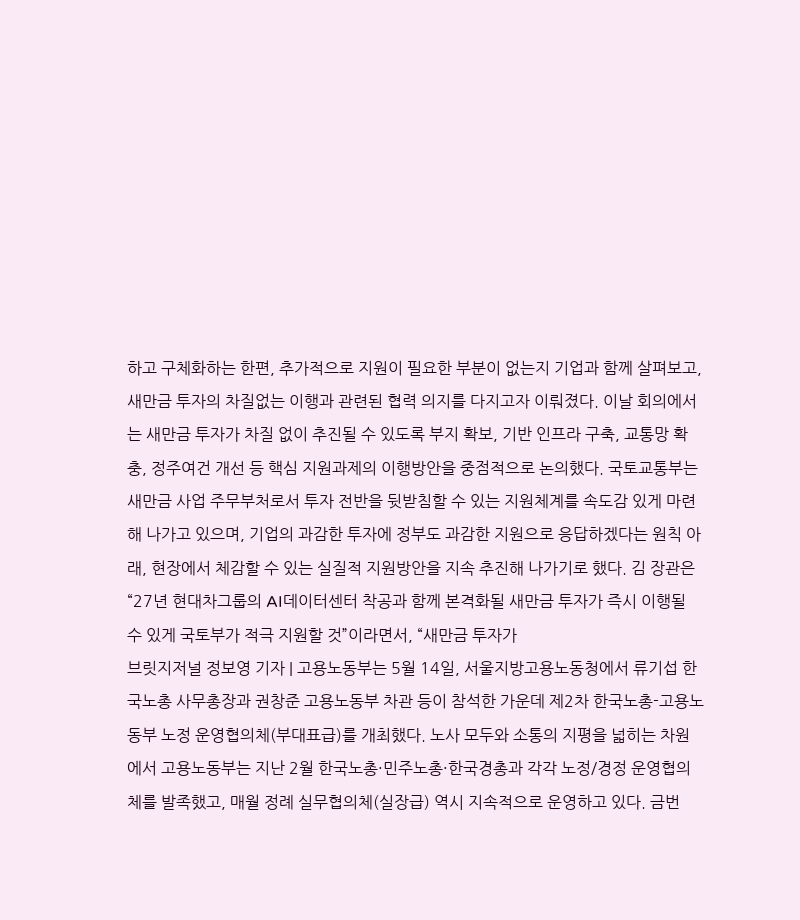하고 구체화하는 한편, 추가적으로 지원이 필요한 부분이 없는지 기업과 함께 살펴보고, 새만금 투자의 차질없는 이행과 관련된 협력 의지를 다지고자 이뤄졌다. 이날 회의에서는 새만금 투자가 차질 없이 추진될 수 있도록 부지 확보, 기반 인프라 구축, 교통망 확충, 정주여건 개선 등 핵심 지원과제의 이행방안을 중점적으로 논의했다. 국토교통부는 새만금 사업 주무부처로서 투자 전반을 뒷받침할 수 있는 지원체계를 속도감 있게 마련해 나가고 있으며, 기업의 과감한 투자에 정부도 과감한 지원으로 응답하겠다는 원칙 아래, 현장에서 체감할 수 있는 실질적 지원방안을 지속 추진해 나가기로 했다. 김 장관은 “27년 현대차그룹의 AI데이터센터 착공과 함께 본격화될 새만금 투자가 즉시 이행될 수 있게 국토부가 적극 지원할 것”이라면서, “새만금 투자가
브릿지저널 정보영 기자 | 고용노동부는 5월 14일, 서울지방고용노동청에서 류기섭 한국노총 사무총장과 권창준 고용노동부 차관 등이 참석한 가운데 제2차 한국노총-고용노동부 노정 운영협의체(부대표급)를 개최했다. 노사 모두와 소통의 지평을 넓히는 차원에서 고용노동부는 지난 2월 한국노총·민주노총·한국경총과 각각 노정/경정 운영협의체를 발족했고, 매월 정례 실무협의체(실장급) 역시 지속적으로 운영하고 있다. 금번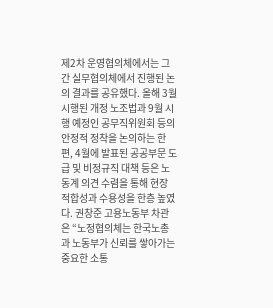제2차 운영협의체에서는 그간 실무협의체에서 진행된 논의 결과를 공유했다. 올해 3월 시행된 개정 노조법과 9월 시행 예정인 공무직위원회 등의 안정적 정착을 논의하는 한편, 4월에 발표된 공공부문 도급 및 비정규직 대책 등은 노동계 의견 수렴을 통해 현장 적합성과 수용성을 한층 높였다. 권창준 고용노동부 차관은 “노정협의체는 한국노총과 노동부가 신뢰를 쌓아가는 중요한 소통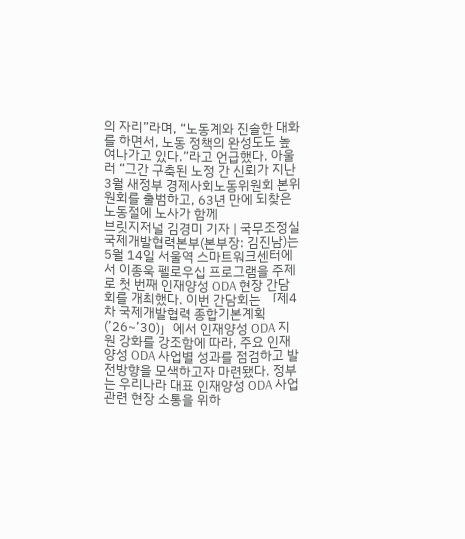의 자리”라며, “노동계와 진솔한 대화를 하면서, 노동 정책의 완성도도 높여나가고 있다.”라고 언급했다. 아울러 “그간 구축된 노정 간 신뢰가 지난 3월 새정부 경제사회노동위원회 본위원회를 출범하고, 63년 만에 되찾은 노동절에 노사가 함께
브릿지저널 김경미 기자 | 국무조정실 국제개발협력본부(본부장: 김진남)는 5월 14일 서울역 스마트워크센터에서 이종욱 펠로우십 프로그램을 주제로 첫 번째 인재양성 ODA 현장 간담회를 개최했다. 이번 간담회는 「제4차 국제개발협력 종합기본계획(’26~’30)」에서 인재양성 ODA 지원 강화를 강조함에 따라, 주요 인재양성 ODA 사업별 성과를 점검하고 발전방향을 모색하고자 마련됐다. 정부는 우리나라 대표 인재양성 ODA 사업 관련 현장 소통을 위하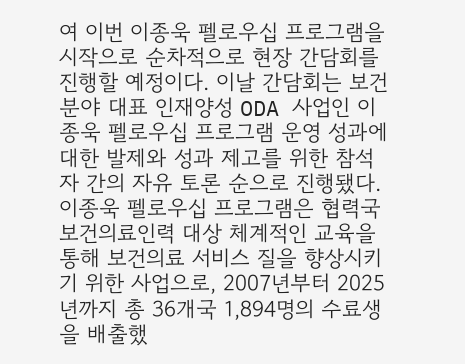여 이번 이종욱 펠로우십 프로그램을 시작으로 순차적으로 현장 간담회를 진행할 예정이다. 이날 간담회는 보건 분야 대표 인재양성 ODA 사업인 이종욱 펠로우십 프로그램 운영 성과에 대한 발제와 성과 제고를 위한 참석자 간의 자유 토론 순으로 진행됐다. 이종욱 펠로우십 프로그램은 협력국 보건의료인력 대상 체계적인 교육을 통해 보건의료 서비스 질을 향상시키기 위한 사업으로, 2007년부터 2025년까지 총 36개국 1,894명의 수료생을 배출했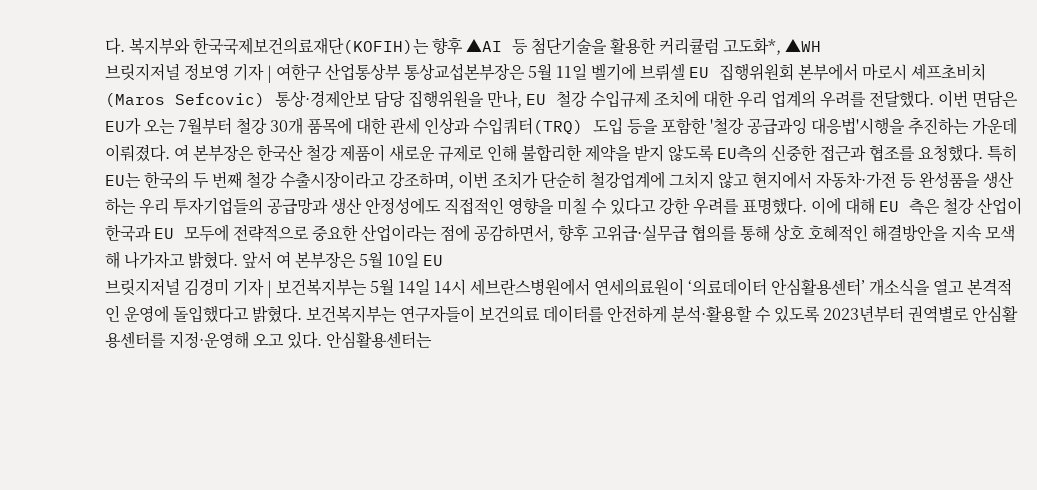다. 복지부와 한국국제보건의료재단(KOFIH)는 향후 ▲AI 등 첨단기술을 활용한 커리큘럼 고도화*, ▲WH
브릿지저널 정보영 기자 | 여한구 산업통상부 통상교섭본부장은 5월 11일 벨기에 브뤼셀 EU 집행위원회 본부에서 마로시 셰프초비치(Maros Sefcovic) 통상·경제안보 담당 집행위원을 만나, EU 철강 수입규제 조치에 대한 우리 업계의 우려를 전달했다. 이번 면담은 EU가 오는 7월부터 철강 30개 품목에 대한 관세 인상과 수입쿼터(TRQ) 도입 등을 포함한 '철강 공급과잉 대응법'시행을 추진하는 가운데 이뤄졌다. 여 본부장은 한국산 철강 제품이 새로운 규제로 인해 불합리한 제약을 받지 않도록 EU측의 신중한 접근과 협조를 요청했다. 특히 EU는 한국의 두 번째 철강 수출시장이라고 강조하며, 이번 조치가 단순히 철강업계에 그치지 않고 현지에서 자동차·가전 등 완성품을 생산하는 우리 투자기업들의 공급망과 생산 안정성에도 직접적인 영향을 미칠 수 있다고 강한 우려를 표명했다. 이에 대해 EU 측은 철강 산업이 한국과 EU 모두에 전략적으로 중요한 산업이라는 점에 공감하면서, 향후 고위급·실무급 협의를 통해 상호 호혜적인 해결방안을 지속 모색해 나가자고 밝혔다. 앞서 여 본부장은 5월 10일 EU
브릿지저널 김경미 기자 | 보건복지부는 5월 14일 14시 세브란스병원에서 연세의료원이 ‘의료데이터 안심활용센터’ 개소식을 열고 본격적인 운영에 돌입했다고 밝혔다. 보건복지부는 연구자들이 보건의료 데이터를 안전하게 분석·활용할 수 있도록 2023년부터 권역별로 안심활용센터를 지정·운영해 오고 있다. 안심활용센터는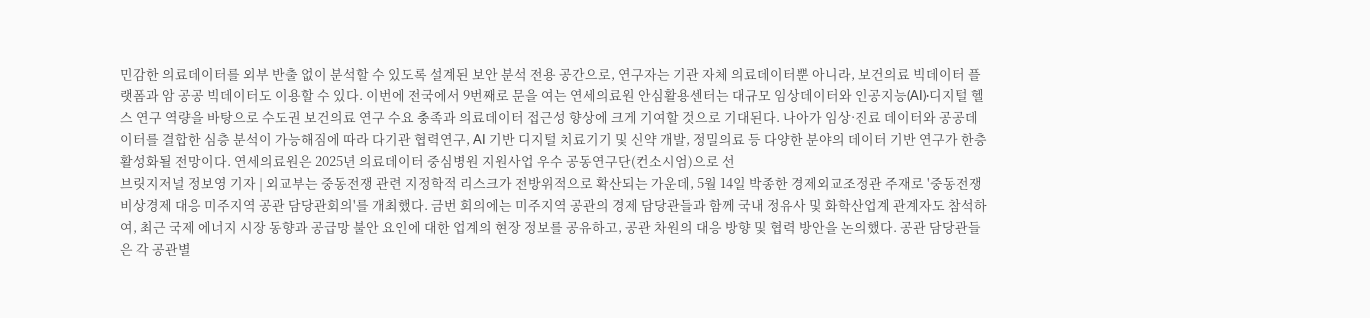민감한 의료데이터를 외부 반출 없이 분석할 수 있도록 설계된 보안 분석 전용 공간으로, 연구자는 기관 자체 의료데이터뿐 아니라, 보건의료 빅데이터 플랫폼과 암 공공 빅데이터도 이용할 수 있다. 이번에 전국에서 9번째로 문을 여는 연세의료원 안심활용센터는 대규모 임상데이터와 인공지능(AI)·디지털 헬스 연구 역량을 바탕으로 수도권 보건의료 연구 수요 충족과 의료데이터 접근성 향상에 크게 기여할 것으로 기대된다. 나아가 임상·진료 데이터와 공공데이터를 결합한 심층 분석이 가능해짐에 따라 다기관 협력연구, AI 기반 디지털 치료기기 및 신약 개발, 정밀의료 등 다양한 분야의 데이터 기반 연구가 한층 활성화될 전망이다. 연세의료원은 2025년 의료데이터 중심병원 지원사업 우수 공동연구단(컨소시엄)으로 선
브릿지저널 정보영 기자 | 외교부는 중동전쟁 관련 지정학적 리스크가 전방위적으로 확산되는 가운데, 5월 14일 박종한 경제외교조정관 주재로 '중동전쟁 비상경제 대응 미주지역 공관 담당관회의'를 개최했다. 금번 회의에는 미주지역 공관의 경제 담당관들과 함께 국내 정유사 및 화학산업계 관계자도 참석하여, 최근 국제 에너지 시장 동향과 공급망 불안 요인에 대한 업계의 현장 정보를 공유하고, 공관 차원의 대응 방향 및 협력 방안을 논의했다. 공관 담당관들은 각 공관별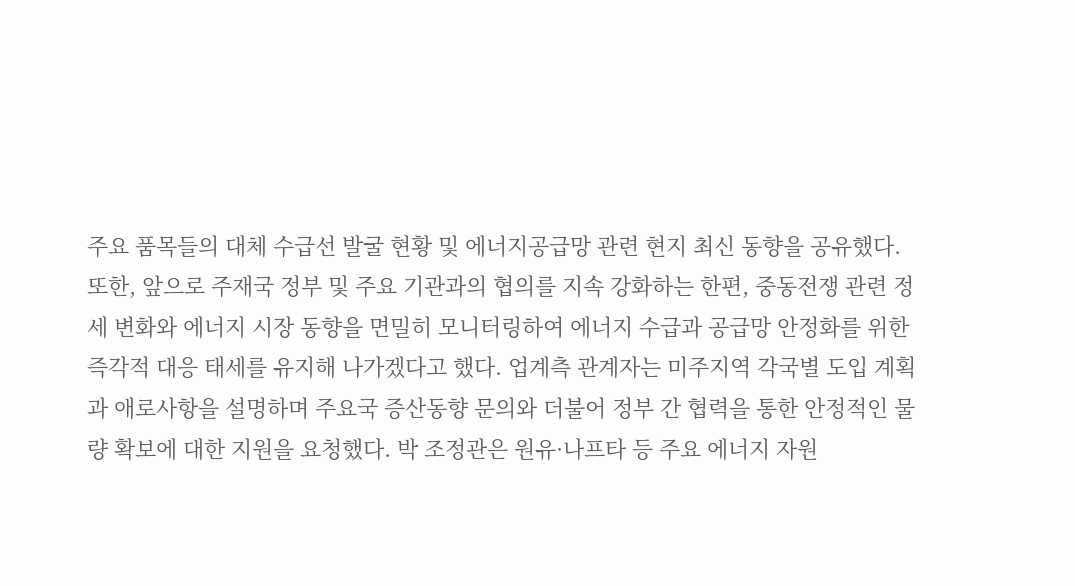주요 품목들의 대체 수급선 발굴 현황 및 에너지공급망 관련 현지 최신 동향을 공유했다. 또한, 앞으로 주재국 정부 및 주요 기관과의 협의를 지속 강화하는 한편, 중동전쟁 관련 정세 변화와 에너지 시장 동향을 면밀히 모니터링하여 에너지 수급과 공급망 안정화를 위한 즉각적 대응 태세를 유지해 나가겠다고 했다. 업계측 관계자는 미주지역 각국별 도입 계획과 애로사항을 설명하며 주요국 증산동향 문의와 더불어 정부 간 협력을 통한 안정적인 물량 확보에 대한 지원을 요청했다. 박 조정관은 원유·나프타 등 주요 에너지 자원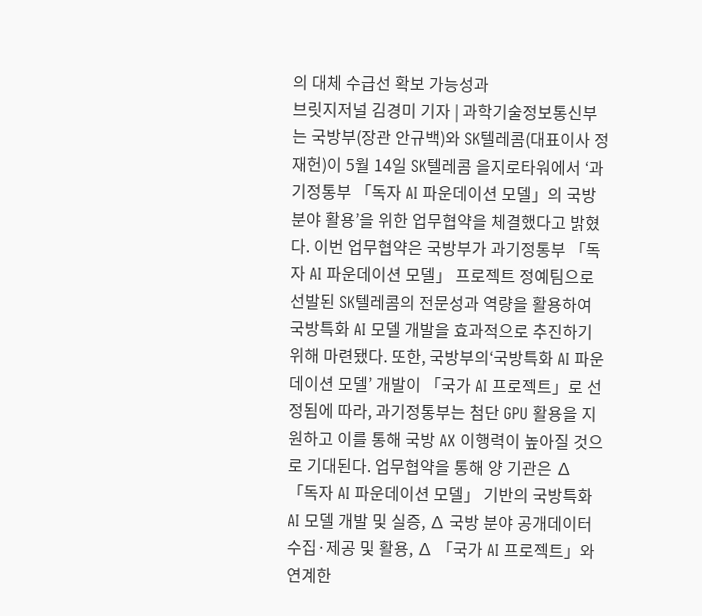의 대체 수급선 확보 가능성과
브릿지저널 김경미 기자 | 과학기술정보통신부는 국방부(장관 안규백)와 SK텔레콤(대표이사 정재헌)이 5월 14일 SK텔레콤 을지로타워에서 ‘과기정통부 「독자 AI 파운데이션 모델」의 국방 분야 활용’을 위한 업무협약을 체결했다고 밝혔다. 이번 업무협약은 국방부가 과기정통부 「독자 AI 파운데이션 모델」 프로젝트 정예팀으로 선발된 SK텔레콤의 전문성과 역량을 활용하여 국방특화 AI 모델 개발을 효과적으로 추진하기 위해 마련됐다. 또한, 국방부의‘국방특화 AI 파운데이션 모델’ 개발이 「국가 AI 프로젝트」로 선정됨에 따라, 과기정통부는 첨단 GPU 활용을 지원하고 이를 통해 국방 AX 이행력이 높아질 것으로 기대된다. 업무협약을 통해 양 기관은 ∆ 「독자 AI 파운데이션 모델」 기반의 국방특화 AI 모델 개발 및 실증, ∆ 국방 분야 공개데이터 수집·제공 및 활용, ∆ 「국가 AI 프로젝트」와 연계한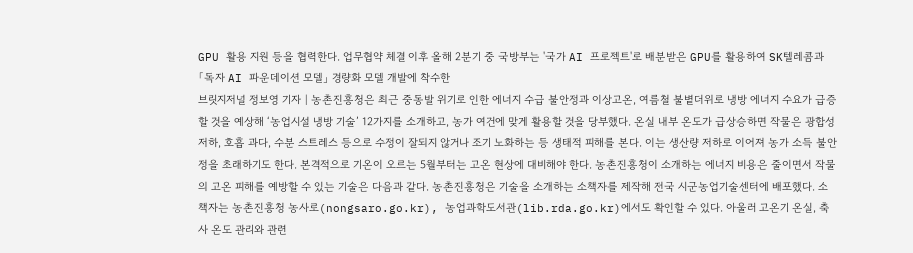GPU 활용 지원 등을 협력한다. 업무협약 체결 이후 올해 2분기 중 국방부는 '국가 AI 프로젝트'로 배분받은 GPU를 활용하여 SK텔레콤과 「독자 AI 파운데이션 모델」 경량화 모델 개발에 착수한
브릿지저널 정보영 기자 | 농촌진흥청은 최근 중동발 위기로 인한 에너지 수급 불안정과 이상고온, 여름철 불볕더위로 냉방 에너지 수요가 급증할 것을 예상해 ‘농업시설 냉방 기술’ 12가지를 소개하고, 농가 여건에 맞게 활용할 것을 당부했다. 온실 내부 온도가 급상승하면 작물은 광합성 저하, 호흡 과다, 수분 스트레스 등으로 수정이 잘되지 않거나 조기 노화하는 등 생태적 피해를 본다. 이는 생산량 저하로 이어져 농가 소득 불안정을 초래하기도 한다. 본격적으로 기온이 오르는 5월부터는 고온 현상에 대비해야 한다. 농촌진흥청이 소개하는 에너지 비용은 줄이면서 작물의 고온 피해를 예방할 수 있는 기술은 다음과 같다. 농촌진흥청은 기술을 소개하는 소책자를 제작해 전국 시군농업기술센터에 배포했다. 소책자는 농촌진흥청 농사로(nongsaro.go.kr), 농업과학도서관(lib.rda.go.kr)에서도 확인할 수 있다. 아울러 고온기 온실, 축사 온도 관리와 관련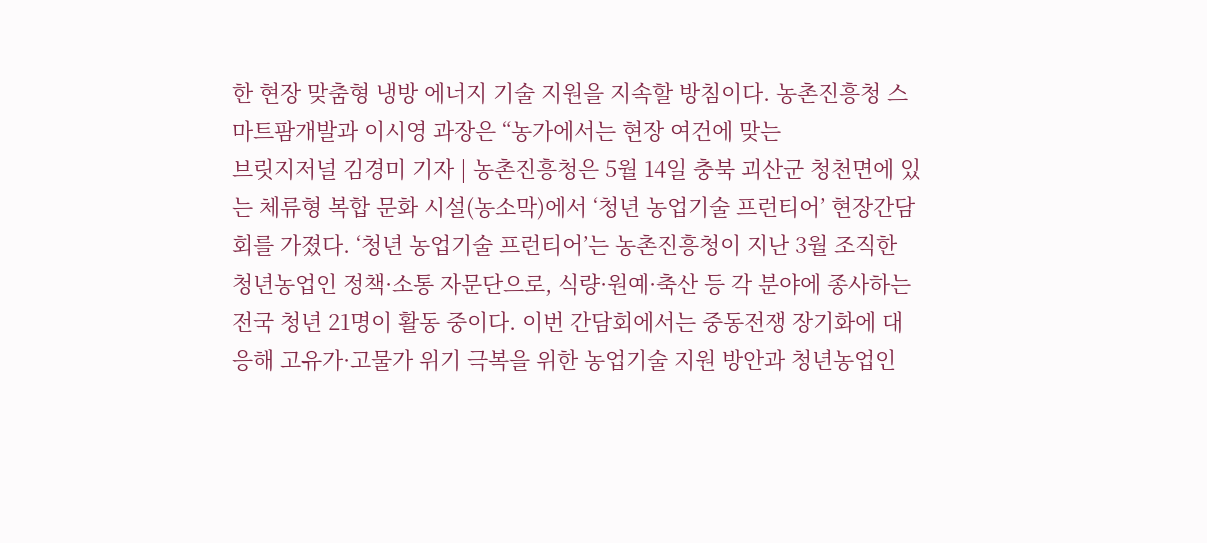한 현장 맞춤형 냉방 에너지 기술 지원을 지속할 방침이다. 농촌진흥청 스마트팜개발과 이시영 과장은 “농가에서는 현장 여건에 맞는
브릿지저널 김경미 기자 | 농촌진흥청은 5월 14일 충북 괴산군 청천면에 있는 체류형 복합 문화 시설(농소막)에서 ‘청년 농업기술 프런티어’ 현장간담회를 가졌다. ‘청년 농업기술 프런티어’는 농촌진흥청이 지난 3월 조직한 청년농업인 정책·소통 자문단으로, 식량·원예·축산 등 각 분야에 종사하는 전국 청년 21명이 활동 중이다. 이번 간담회에서는 중동전쟁 장기화에 대응해 고유가·고물가 위기 극복을 위한 농업기술 지원 방안과 청년농업인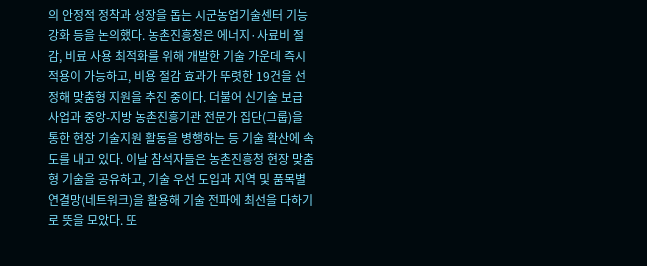의 안정적 정착과 성장을 돕는 시군농업기술센터 기능 강화 등을 논의했다. 농촌진흥청은 에너지·사료비 절감, 비료 사용 최적화를 위해 개발한 기술 가운데 즉시 적용이 가능하고, 비용 절감 효과가 뚜렷한 19건을 선정해 맞춤형 지원을 추진 중이다. 더불어 신기술 보급 사업과 중앙-지방 농촌진흥기관 전문가 집단(그룹)을 통한 현장 기술지원 활동을 병행하는 등 기술 확산에 속도를 내고 있다. 이날 참석자들은 농촌진흥청 현장 맞춤형 기술을 공유하고, 기술 우선 도입과 지역 및 품목별 연결망(네트워크)을 활용해 기술 전파에 최선을 다하기로 뜻을 모았다. 또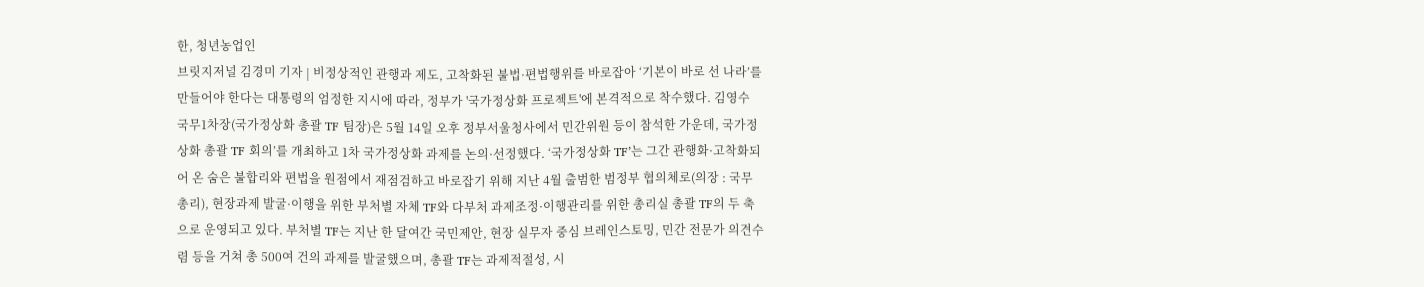한, 청년농업인
브릿지저널 김경미 기자 | 비정상적인 관행과 제도, 고착화된 불법·편법행위를 바로잡아 ‘기본이 바로 선 나라’를 만들어야 한다는 대통령의 엄정한 지시에 따라, 정부가 '국가정상화 프로젝트'에 본격적으로 착수했다. 김영수 국무1차장(국가정상화 총괄 TF 팀장)은 5월 14일 오후 정부서울청사에서 민간위원 등이 참석한 가운데, 국가정상화 총괄 TF 회의’를 개최하고 1차 국가정상화 과제를 논의·선정했다. ‘국가정상화 TF’는 그간 관행화·고착화되어 온 숨은 불합리와 편법을 원점에서 재점검하고 바로잡기 위해 지난 4월 출범한 범정부 협의체로(의장 : 국무총리), 현장과제 발굴·이행을 위한 부처별 자체 TF와 다부처 과제조정·이행관리를 위한 총리실 총괄 TF의 두 축으로 운영되고 있다. 부처별 TF는 지난 한 달여간 국민제안, 현장 실무자 중심 브레인스토밍, 민간 전문가 의견수렴 등을 거쳐 총 500여 건의 과제를 발굴했으며, 총괄 TF는 과제적절성, 시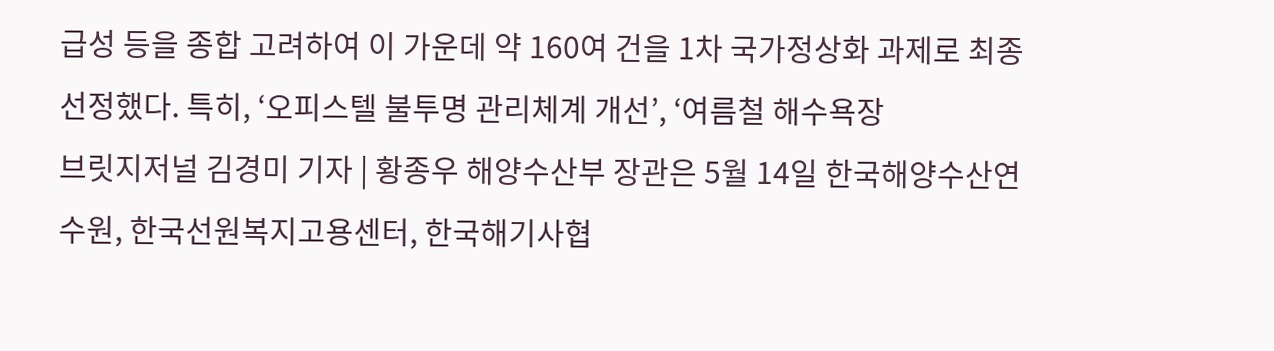급성 등을 종합 고려하여 이 가운데 약 160여 건을 1차 국가정상화 과제로 최종 선정했다. 특히, ‘오피스텔 불투명 관리체계 개선’, ‘여름철 해수욕장
브릿지저널 김경미 기자 | 황종우 해양수산부 장관은 5월 14일 한국해양수산연수원, 한국선원복지고용센터, 한국해기사협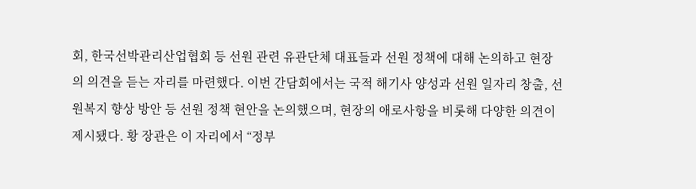회, 한국선박관리산업협회 등 선원 관련 유관단체 대표들과 선원 정책에 대해 논의하고 현장의 의견을 듣는 자리를 마련했다. 이번 간담회에서는 국적 해기사 양성과 선원 일자리 창출, 선원복지 향상 방안 등 선원 정책 현안을 논의했으며, 현장의 애로사항을 비롯해 다양한 의견이 제시됐다. 황 장관은 이 자리에서 “정부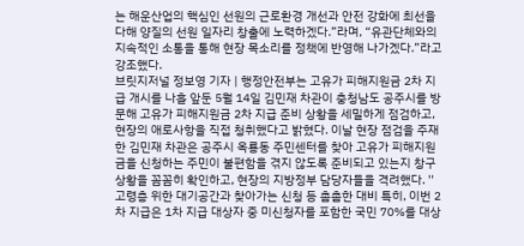는 해운산업의 핵심인 선원의 근로환경 개선과 안전 강화에 최선을 다해 양질의 선원 일자리 창출에 노력하겠다.”라며, “유관단체와의 지속적인 소통을 통해 현장 목소리를 정책에 반영해 나가겠다.”라고 강조했다.
브릿지저널 정보영 기자 | 행정안전부는 고유가 피해지원금 2차 지급 개시를 나흘 앞둔 5월 14일 김민재 차관이 충청남도 공주시를 방문해 고유가 피해지원금 2차 지급 준비 상황을 세밀하게 점검하고, 현장의 애로사항을 직접 청취했다고 밝혔다. 이날 현장 점검을 주재한 김민재 차관은 공주시 옥룡동 주민센터를 찾아 고유가 피해지원금을 신청하는 주민이 불편함을 겪지 않도록 준비되고 있는지 창구 상황을 꼼꼼히 확인하고, 현장의 지방정부 담당자들을 격려했다. '' 고령층 위한 대기공간과 찾아가는 신청 등 촘촘한 대비 특히, 이번 2차 지급은 1차 지급 대상자 중 미신청자를 포함한 국민 70%를 대상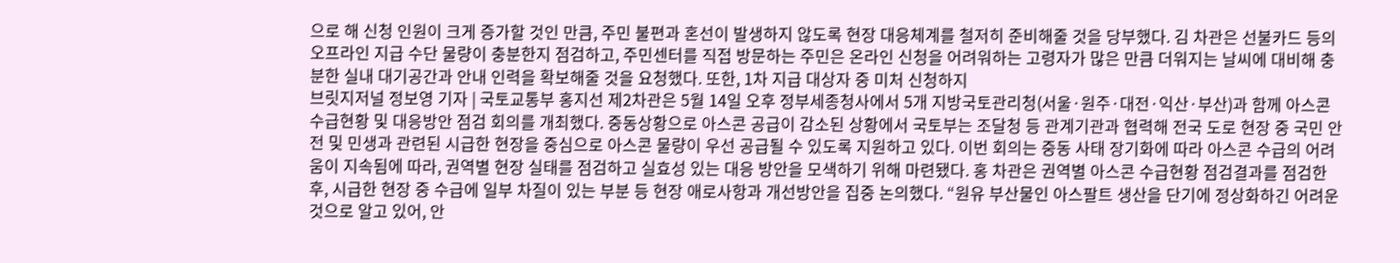으로 해 신청 인원이 크게 증가할 것인 만큼, 주민 불편과 혼선이 발생하지 않도록 현장 대응체계를 철저히 준비해줄 것을 당부했다. 김 차관은 선불카드 등의 오프라인 지급 수단 물량이 충분한지 점검하고, 주민센터를 직접 방문하는 주민은 온라인 신청을 어려워하는 고령자가 많은 만큼 더워지는 날씨에 대비해 충분한 실내 대기공간과 안내 인력을 확보해줄 것을 요청했다. 또한, 1차 지급 대상자 중 미처 신청하지
브릿지저널 정보영 기자 | 국토교통부 홍지선 제2차관은 5월 14일 오후 정부세종청사에서 5개 지방국토관리청(서울·원주·대전·익산·부산)과 함께 아스콘 수급현황 및 대응방안 점검 회의를 개최했다. 중동상황으로 아스콘 공급이 감소된 상황에서 국토부는 조달청 등 관계기관과 협력해 전국 도로 현장 중 국민 안전 및 민생과 관련된 시급한 현장을 중심으로 아스콘 물량이 우선 공급될 수 있도록 지원하고 있다. 이번 회의는 중동 사태 장기화에 따라 아스콘 수급의 어려움이 지속됨에 따라, 권역별 현장 실태를 점검하고 실효성 있는 대응 방안을 모색하기 위해 마련됐다. 홍 차관은 권역별 아스콘 수급현황 점검결과를 점검한 후, 시급한 현장 중 수급에 일부 차질이 있는 부분 등 현장 애로사항과 개선방안을 집중 논의했다. “원유 부산물인 아스팔트 생산을 단기에 정상화하긴 어려운 것으로 알고 있어, 안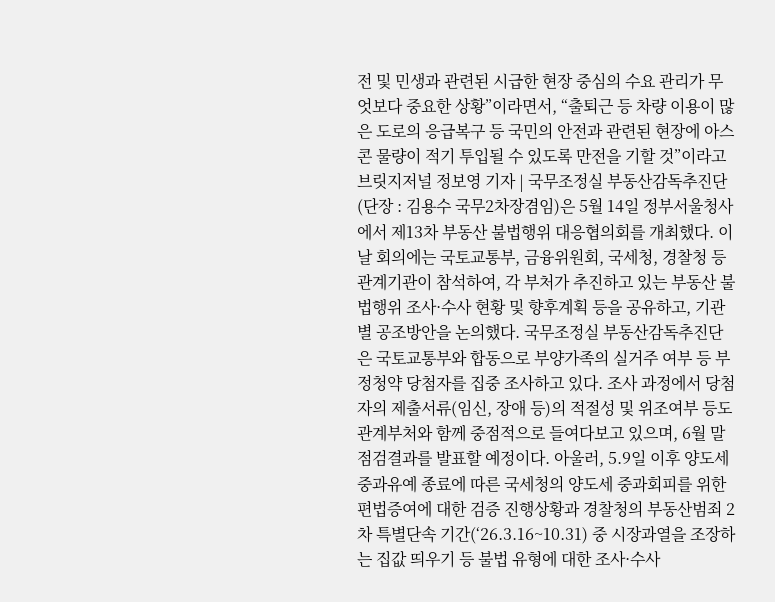전 및 민생과 관련된 시급한 현장 중심의 수요 관리가 무엇보다 중요한 상황”이라면서, “출퇴근 등 차량 이용이 많은 도로의 응급복구 등 국민의 안전과 관련된 현장에 아스콘 물량이 적기 투입될 수 있도록 만전을 기할 것”이라고
브릿지저널 정보영 기자 | 국무조정실 부동산감독추진단(단장 : 김용수 국무2차장겸임)은 5월 14일 정부서울청사에서 제13차 부동산 불법행위 대응협의회를 개최했다. 이날 회의에는 국토교통부, 금융위원회, 국세청, 경찰청 등 관계기관이 참석하여, 각 부처가 추진하고 있는 부동산 불법행위 조사·수사 현황 및 향후계획 등을 공유하고, 기관별 공조방안을 논의했다. 국무조정실 부동산감독추진단은 국토교통부와 합동으로 부양가족의 실거주 여부 등 부정청약 당첨자를 집중 조사하고 있다. 조사 과정에서 당첨자의 제출서류(임신, 장애 등)의 적절성 및 위조여부 등도 관계부처와 함께 중점적으로 들여다보고 있으며, 6월 말 점검결과를 발표할 예정이다. 아울러, 5.9일 이후 양도세 중과유예 종료에 따른 국세청의 양도세 중과회피를 위한 편법증여에 대한 검증 진행상황과 경찰청의 부동산범죄 2차 특별단속 기간(‘26.3.16~10.31) 중 시장과열을 조장하는 집값 띄우기 등 불법 유형에 대한 조사·수사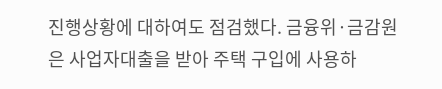진행상황에 대하여도 점검했다. 금융위·금감원은 사업자대출을 받아 주택 구입에 사용하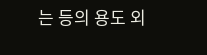는 등의 용도 외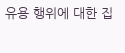유용 행위에 대한 집